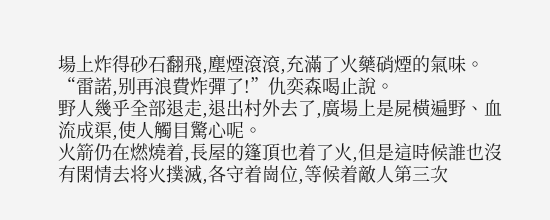場上炸得砂石翻飛,塵煙滾滾,充滿了火藥硝煙的氣味。
“雷諾,别再浪費炸彈了!”仇奕森喝止說。
野人幾乎全部退走,退出村外去了,廣場上是屍橫遍野、血流成渠,使人觸目驚心呢。
火箭仍在燃燒着,長屋的篷頂也着了火,但是這時候誰也沒有閑情去将火撲滅,各守着崗位,等候着敵人第三次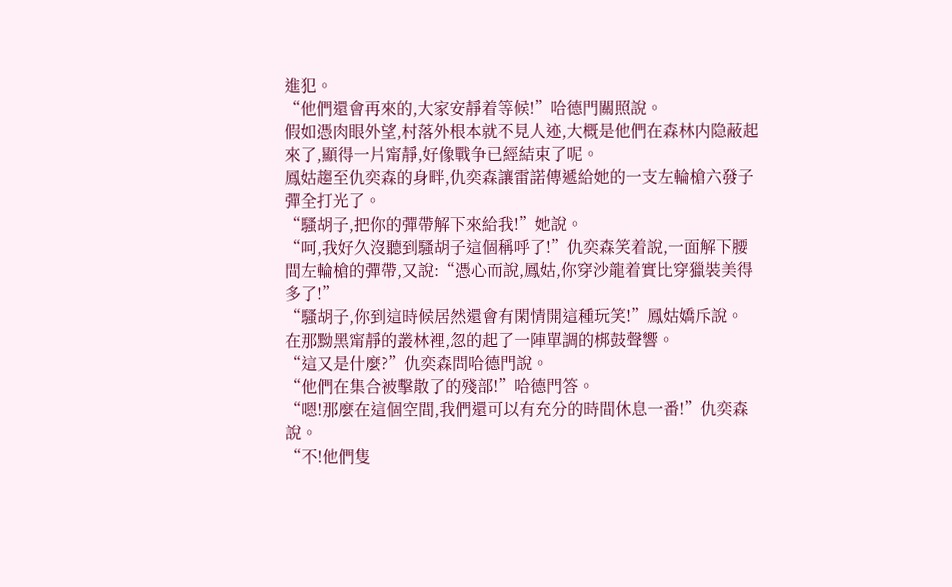進犯。
“他們還會再來的,大家安靜着等候!”哈德門關照說。
假如憑肉眼外望,村落外根本就不見人迹,大概是他們在森林内隐蔽起來了,顯得一片甯靜,好像戰争已經結束了呢。
鳳姑趨至仇奕森的身畔,仇奕森讓雷諾傳遞給她的一支左輪槍六發子彈全打光了。
“騷胡子,把你的彈帶解下來給我!”她說。
“呵,我好久沒聽到騷胡子這個稱呼了!”仇奕森笑着說,一面解下腰間左輪槍的彈帶,又說:“憑心而說,鳳姑,你穿沙龍着實比穿獵裝美得多了!”
“騷胡子,你到這時候居然還會有閑情開這種玩笑!”鳳姑嬌斥說。
在那黝黑甯靜的叢林裡,忽的起了一陣單調的梆鼓聲響。
“這又是什麼?”仇奕森問哈德門說。
“他們在集合被擊散了的殘部!”哈德門答。
“嗯!那麼在這個空間,我們還可以有充分的時間休息一番!”仇奕森說。
“不!他們隻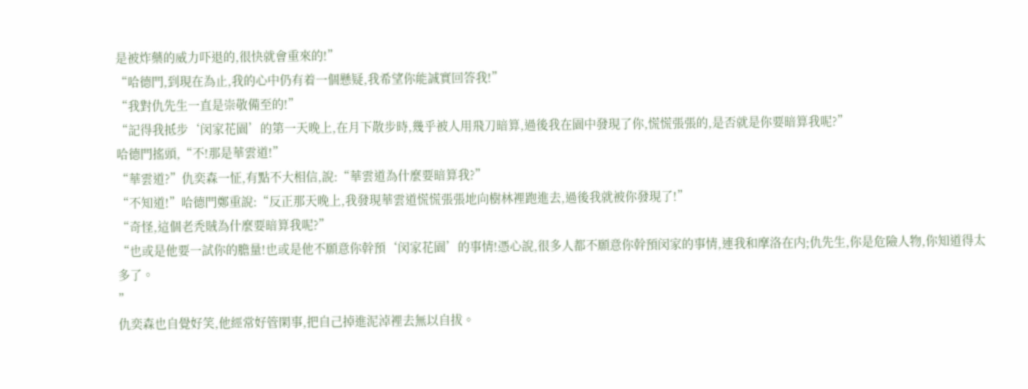是被炸藥的威力吓退的,很快就會重來的!”
“哈德門,到現在為止,我的心中仍有着一個懸疑,我希望你能誠實回答我!”
“我對仇先生一直是崇敬備至的!”
“記得我抵步‘闵家花園’的第一天晚上,在月下散步時,幾乎被人用飛刀暗算,過後我在園中發現了你,慌慌張張的,是否就是你要暗算我呢?”
哈德門搖頭,“不!那是華雲道!”
“華雲道?”仇奕森一怔,有點不大相信,說:“華雲道為什麼要暗算我?”
“不知道!”哈德門鄭重說:“反正那天晚上,我發現華雲道慌慌張張地向樹林裡跑進去,過後我就被你發現了!”
“奇怪,這個老秃賊為什麼要暗算我呢?”
“也或是他要一試你的膽量!也或是他不願意你幹預‘闵家花園’的事情!憑心說,很多人都不願意你幹預闵家的事情,連我和摩洛在内;仇先生,你是危險人物,你知道得太多了。
”
仇奕森也自覺好笑,他經常好管閑事,把自己掉進泥淖裡去無以自拔。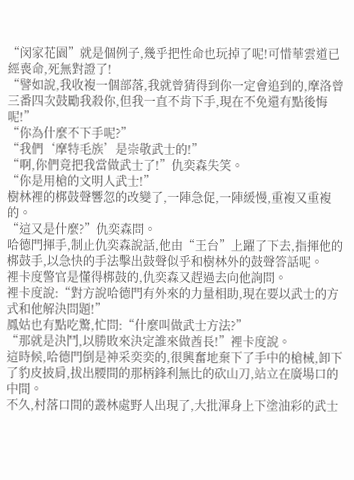“闵家花園”就是個例子,幾乎把性命也玩掉了呢!可惜華雲道已經喪命,死無對證了!
“譬如說,我收複一個部落,我就曾猜得到你一定會追到的,摩洛曾三番四次鼓勵我殺你,但我一直不肯下手,現在不免還有點後悔呢!”
“你為什麼不下手呢?”
“我們‘摩特毛族’是崇敬武士的!”
“啊,你們竟把我當做武士了!”仇奕森失笑。
“你是用槍的文明人武士!”
樹林裡的梆鼓聲響忽的改變了,一陣急促,一陣緩慢,重複又重複的。
“這又是什麼?”仇奕森問。
哈德門揮手,制止仇奕森說話,他由“王台”上躍了下去,指揮他的梆鼓手,以急快的手法擊出鼓聲似乎和樹林外的鼓聲答話呢。
裡卡度警官是懂得梆鼓的,仇奕森又趕過去向他詢問。
裡卡度說:“對方說哈德門有外來的力量相助,現在要以武士的方式和他解決問題!”
鳳姑也有點吃驚,忙問:“什麼叫做武士方法?”
“那就是決鬥,以勝敗來決定誰來做酋長!”裡卡度說。
這時候,哈德門倒是神采奕奕的,很興奮地棄下了手中的槍械,卸下了豹皮披肩,拔出腰間的那柄鋒利無比的砍山刀,站立在廣場口的中間。
不久,村落口間的叢林處野人出現了,大批渾身上下塗油彩的武士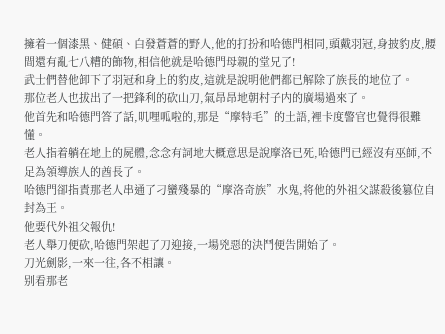擁着一個漆黑、健碩、白發蒼蒼的野人,他的打扮和哈德門相同,頭戴羽冠,身披豹皮,腰間還有亂七八糟的飾物,相信他就是哈德門母親的堂兄了!
武士們替他卸下了羽冠和身上的豹皮,這就是說明他們都已解除了族長的地位了。
那位老人也拔出了一把鋒利的砍山刀,氣昂昂地朝村子内的廣場過來了。
他首先和哈德門答了話,叽哩呱啦的,那是“摩特毛”的土語,裡卡度警官也覺得很難懂。
老人指着躺在地上的屍體,念念有詞地大概意思是說摩洛已死,哈德門已經沒有巫師,不足為領導族人的酋長了。
哈德門卻指責那老人串通了刁蠻殘暴的“摩洛奇族”水鬼,将他的外祖父謀殺後篡位自封為王。
他要代外祖父報仇!
老人舉刀便砍,哈德門架起了刀迎接,一場兇惡的決鬥便告開始了。
刀光劍影,一來一往,各不相讓。
别看那老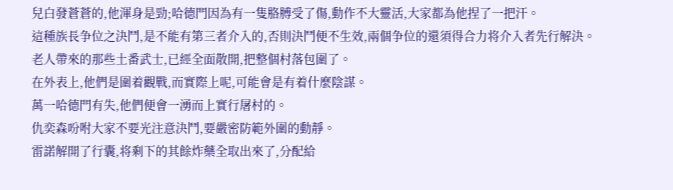兒白發蒼蒼的,他渾身是勁;哈德門因為有一隻胳膊受了傷,動作不大靈活,大家都為他捏了一把汗。
這種族長争位之決鬥,是不能有第三者介入的,否則決鬥便不生效,兩個争位的還須得合力将介入者先行解決。
老人帶來的那些土番武士,已經全面散開,把整個村落包圍了。
在外表上,他們是圍着觀戰,而實際上呢,可能會是有着什麼陰謀。
萬一哈德門有失,他們便會一湧而上實行屠村的。
仇奕森吩咐大家不要光注意決鬥,要嚴密防範外圍的動靜。
雷諾解開了行囊,将剩下的其餘炸藥全取出來了,分配給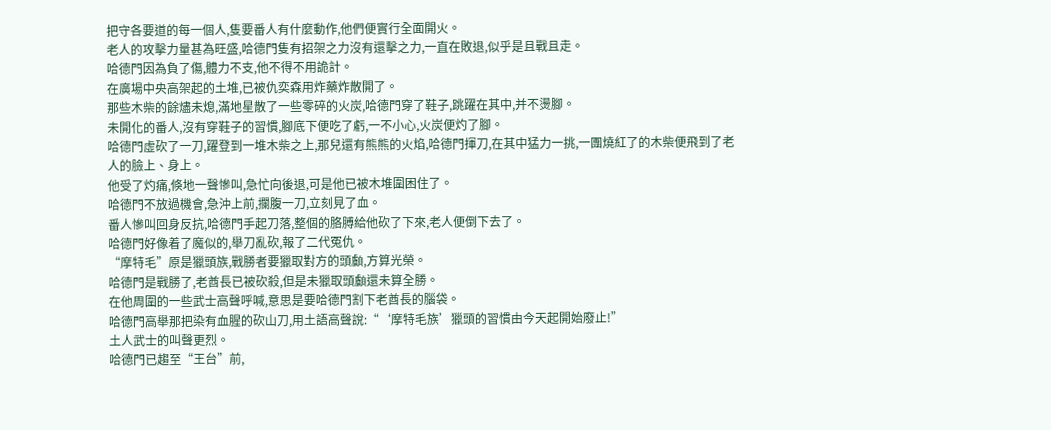把守各要道的每一個人,隻要番人有什麼動作,他們便實行全面開火。
老人的攻擊力量甚為旺盛,哈德門隻有招架之力沒有還擊之力,一直在敗退,似乎是且戰且走。
哈德門因為負了傷,體力不支,他不得不用詭計。
在廣場中央高架起的土堆,已被仇奕森用炸藥炸散開了。
那些木柴的餘燼未熄,滿地星散了一些零碎的火炭,哈德門穿了鞋子,跳躍在其中,并不燙腳。
未開化的番人,沒有穿鞋子的習慣,腳底下便吃了虧,一不小心,火炭便灼了腳。
哈德門虛砍了一刀,躍登到一堆木柴之上,那兒還有熊熊的火焰,哈德門揮刀,在其中猛力一挑,一團燒紅了的木柴便飛到了老人的臉上、身上。
他受了灼痛,倏地一聲慘叫,急忙向後退,可是他已被木堆圍困住了。
哈德門不放過機會,急沖上前,攔腹一刀,立刻見了血。
番人慘叫回身反抗,哈德門手起刀落,整個的胳膊給他砍了下來,老人便倒下去了。
哈德門好像着了魔似的,舉刀亂砍,報了二代冤仇。
“摩特毛”原是獵頭族,戰勝者要獵取對方的頭顱,方算光榮。
哈德門是戰勝了,老酋長已被砍殺,但是未獵取頭顱還未算全勝。
在他周圍的一些武士高聲呼喊,意思是要哈德門割下老酋長的腦袋。
哈德門高舉那把染有血腥的砍山刀,用土語高聲說:“‘摩特毛族’獵頭的習慣由今天起開始廢止!”
土人武士的叫聲更烈。
哈德門已趨至“王台”前,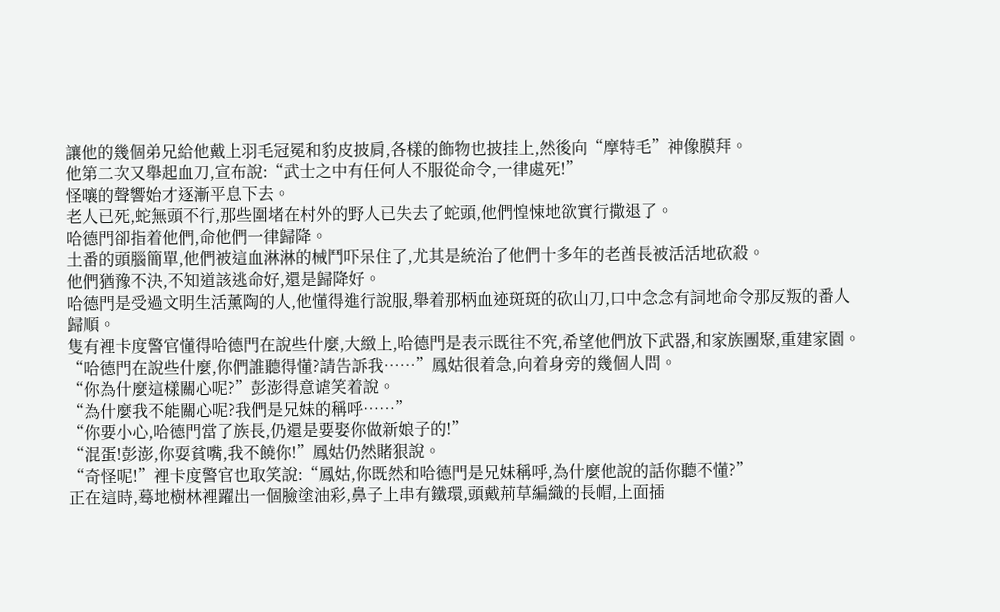讓他的幾個弟兄給他戴上羽毛冠冕和豹皮披肩,各樣的飾物也披挂上,然後向“摩特毛”神像膜拜。
他第二次又舉起血刀,宣布說:“武士之中有任何人不服從命令,一律處死!”
怪嚷的聲響始才逐漸平息下去。
老人已死,蛇無頭不行,那些圍堵在村外的野人已失去了蛇頭,他們惶悚地欲實行撒退了。
哈德門卻指着他們,命他們一律歸降。
土番的頭腦簡單,他們被這血淋淋的械鬥吓呆住了,尤其是統治了他們十多年的老酋長被活活地砍殺。
他們猶豫不決,不知道該逃命好,還是歸降好。
哈德門是受過文明生活薰陶的人,他懂得進行說服,舉着那柄血迹斑斑的砍山刀,口中念念有詞地命令那反叛的番人歸順。
隻有裡卡度警官懂得哈德門在說些什麼,大緻上,哈德門是表示既往不究,希望他們放下武器,和家族團聚,重建家園。
“哈德門在說些什麼,你們誰聽得懂?請告訴我……”鳳姑很着急,向着身旁的幾個人問。
“你為什麼這樣關心呢?”彭澎得意谑笑着說。
“為什麼我不能關心呢?我們是兄妹的稱呼……”
“你要小心,哈德門當了族長,仍還是要娶你做新娘子的!”
“混蛋!彭澎,你耍貧嘴,我不饒你!”鳳姑仍然賭狠說。
“奇怪呢!”裡卡度警官也取笑說:“鳳姑,你既然和哈德門是兄妹稱呼,為什麼他說的話你聽不懂?”
正在這時,蓦地樹林裡躍出一個臉塗油彩,鼻子上串有鐵環,頭戴荊草編織的長帽,上面插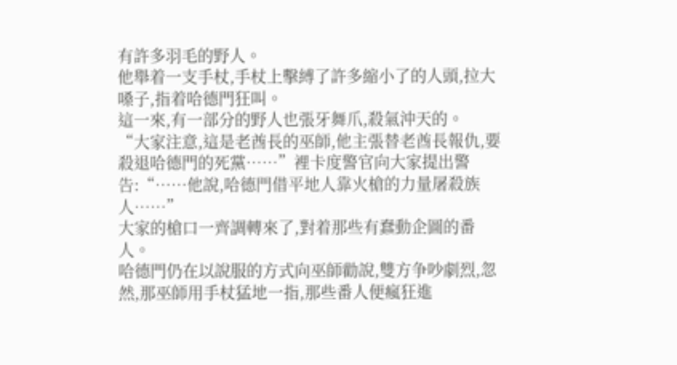有許多羽毛的野人。
他舉着一支手杖,手杖上擊縛了許多縮小了的人頭,拉大嗓子,指着哈德門狂叫。
這一來,有一部分的野人也張牙舞爪,殺氣沖天的。
“大家注意,這是老酋長的巫師,他主張替老酋長報仇,要殺退哈德門的死黨……”裡卡度警官向大家提出警告:“……他說,哈德門借平地人靠火槍的力量屠殺族人……”
大家的槍口一齊調轉來了,對着那些有蠢動企圖的番人。
哈德門仍在以說服的方式向巫師勸說,雙方争吵劇烈,忽然,那巫師用手杖猛地一指,那些番人便瘋狂進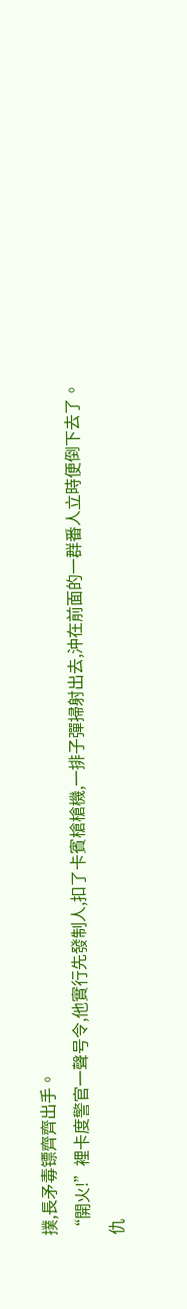撲,長矛毒镖齊齊出手。
“開火!”裡卡度警官一聲号令,他實行先發制人,扣了卡賓槍槍機,一排子彈掃射出去,沖在前面的一群番人立時便倒下去了。
仇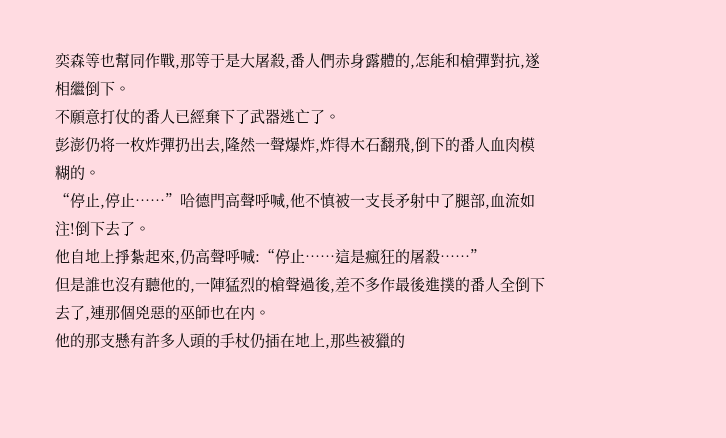奕森等也幫同作戰,那等于是大屠殺,番人們赤身露體的,怎能和槍彈對抗,遂相繼倒下。
不願意打仗的番人已經棄下了武器逃亡了。
彭澎仍将一枚炸彈扔出去,隆然一聲爆炸,炸得木石翻飛,倒下的番人血肉模糊的。
“停止,停止……”哈德門高聲呼喊,他不慎被一支長矛射中了腿部,血流如注!倒下去了。
他自地上掙紮起來,仍高聲呼喊:“停止……這是瘋狂的屠殺……”
但是誰也沒有聽他的,一陣猛烈的槍聲過後,差不多作最後進撲的番人全倒下去了,連那個兇惡的巫師也在内。
他的那支懸有許多人頭的手杖仍插在地上,那些被獵的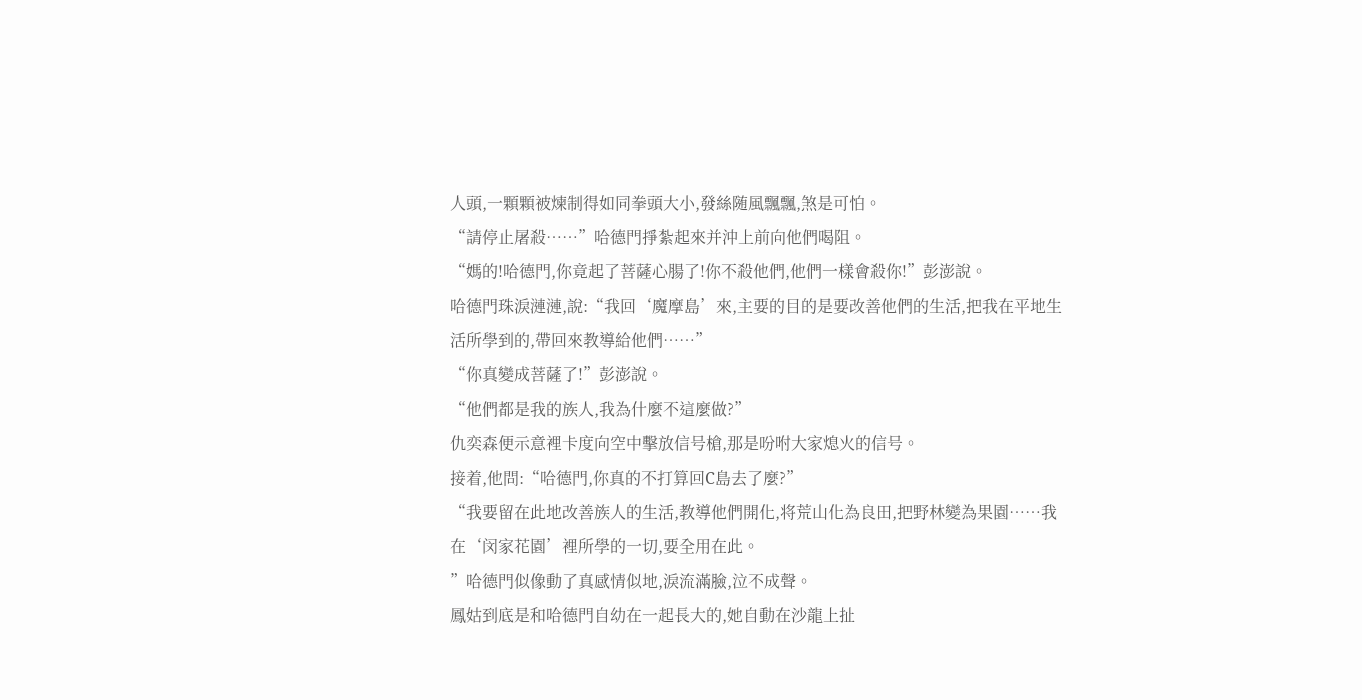人頭,一顆顆被煉制得如同拳頭大小,發絲随風飄飄,煞是可怕。
“請停止屠殺……”哈德門掙紮起來并沖上前向他們喝阻。
“媽的!哈德門,你竟起了菩薩心腸了!你不殺他們,他們一樣會殺你!”彭澎說。
哈德門珠淚漣漣,說:“我回‘魔摩島’來,主要的目的是要改善他們的生活,把我在平地生活所學到的,帶回來教導給他們……”
“你真變成菩薩了!”彭澎說。
“他們都是我的族人,我為什麼不這麼做?”
仇奕森便示意裡卡度向空中擊放信号槍,那是吩咐大家熄火的信号。
接着,他問:“哈德門,你真的不打算回C島去了麼?”
“我要留在此地改善族人的生活,教導他們開化,将荒山化為良田,把野林變為果園……我在‘闵家花園’裡所學的一切,要全用在此。
”哈德門似像動了真感情似地,淚流滿臉,泣不成聲。
鳳姑到底是和哈德門自幼在一起長大的,她自動在沙龍上扯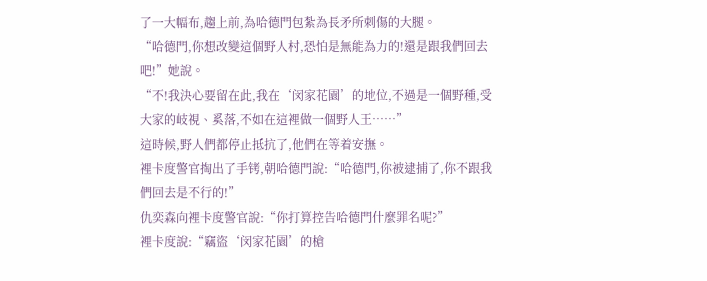了一大幅布,趨上前,為哈德門包紮為長矛所刺傷的大腿。
“哈德門,你想改變這個野人村,恐怕是無能為力的!還是跟我們回去吧!”她說。
“不!我決心要留在此,我在‘闵家花園’的地位,不過是一個野種,受大家的岐視、奚落,不如在這裡做一個野人王……”
這時候,野人們都停止抵抗了,他們在等着安撫。
裡卡度警官掏出了手铐,朝哈德門說:“哈德門,你被逮捕了,你不跟我們回去是不行的!”
仇奕森向裡卡度警官說:“你打算控告哈德門什麼罪名呢?”
裡卡度說:“竊盜‘闵家花園’的槍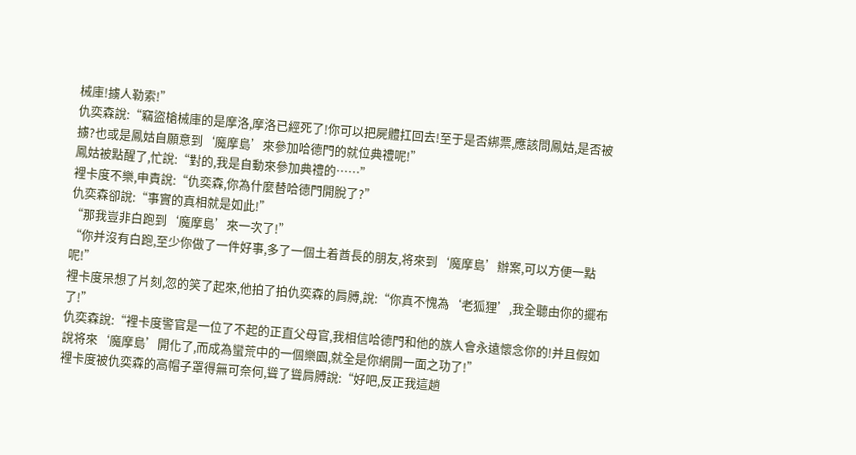械庫!擄人勒索!”
仇奕森說:“竊盜槍械庫的是摩洛,摩洛已經死了!你可以把屍體扛回去!至于是否綁票,應該問鳳姑,是否被擄?也或是鳳姑自願意到‘魔摩島’來參加哈德門的就位典禮呢!”
鳳姑被點醒了,忙說:“對的,我是自動來參加典禮的……”
裡卡度不樂,申責說:“仇奕森,你為什麼替哈德門開脫了?”
仇奕森卻說:“事實的真相就是如此!”
“那我豈非白跑到‘魔摩島’來一次了!”
“你并沒有白跑,至少你做了一件好事,多了一個土着酋長的朋友,将來到‘魔摩島’辦案,可以方便一點呢!”
裡卡度呆想了片刻,忽的笑了起來,他拍了拍仇奕森的肩膊,說:“你真不愧為‘老狐狸’,我全聽由你的擺布了!”
仇奕森說:“裡卡度警官是一位了不起的正直父母官,我相信哈德門和他的族人會永遠懷念你的!并且假如說将來‘魔摩島’開化了,而成為蠻荒中的一個樂園,就全是你網開一面之功了!”
裡卡度被仇奕森的高帽子罩得無可奈何,聳了聳肩膊說:“好吧,反正我這趟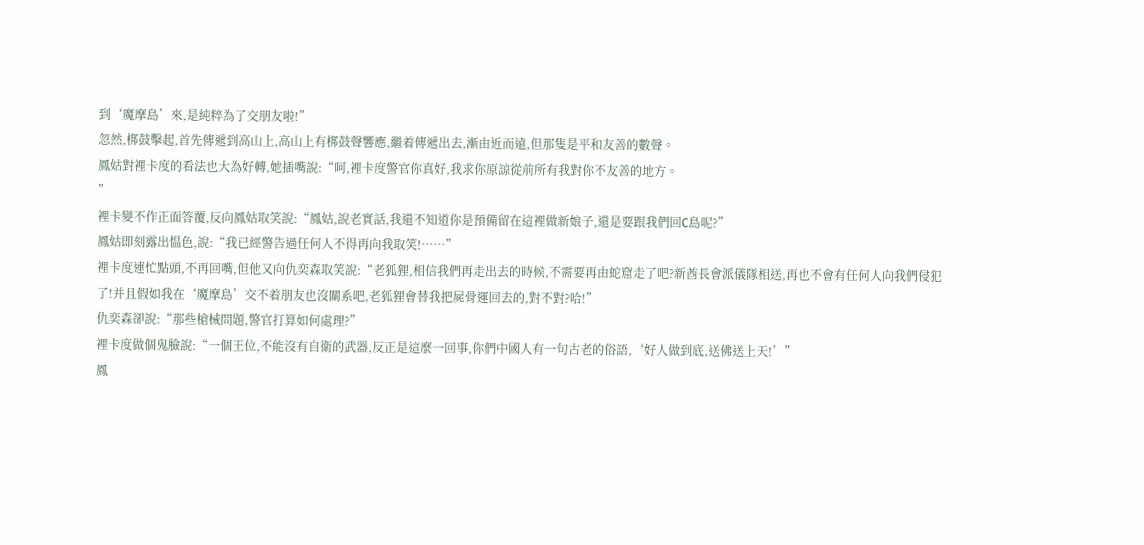到‘魔摩島’來,是純粹為了交朋友啦!”
忽然,梆鼓擊起,首先傳遞到高山上,高山上有梆鼓聲響應,繼着傳遞出去,漸由近而遠,但那隻是平和友善的數聲。
鳳姑對裡卡度的看法也大為好轉,她插嘴說:“呵,裡卡度警官你真好,我求你原諒從前所有我對你不友善的地方。
”
裡卡變不作正面答覆,反向鳳姑取笑說:“鳳姑,說老實話,我還不知道你是預備留在這裡做新娘子,還是要跟我們回C島呢?”
鳳姑即刻露出愠色,說:“我已經警告過任何人不得再向我取笑!……”
裡卡度連忙點頭,不再回嘴,但他又向仇奕森取笑說:“老狐狸,相信我們再走出去的時候,不需要再由蛇窟走了吧?新酋長會派儀隊相送,再也不會有任何人向我們侵犯了!并且假如我在‘魔摩島’交不着朋友也沒關系吧,老狐狸會替我把屍骨運回去的,對不對?哈!”
仇奕森卻說:“那些槍械問題,警官打算如何處理?”
裡卡度做個鬼臉說:“一個王位,不能沒有自衛的武器,反正是這麼一回事,你們中國人有一句古老的俗語,‘好人做到底,送佛送上天!’”
鳳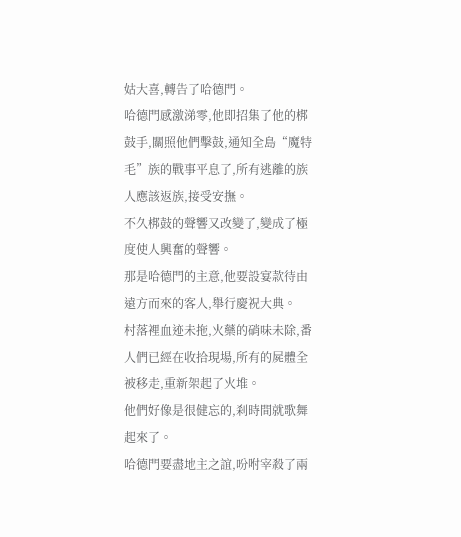姑大喜,轉告了哈德門。
哈德門感激涕零,他即招集了他的梆鼓手,關照他們擊鼓,通知全島“魔特毛”族的戰事平息了,所有逃離的族人應該返族,接受安撫。
不久梆鼓的聲響又改變了,變成了極度使人興奮的聲響。
那是哈德門的主意,他要設宴款待由遠方而來的客人,舉行慶祝大典。
村落裡血迹未拖,火藥的硝味未除,番人們已經在收拾現場,所有的屍體全被移走,重新架起了火堆。
他們好像是很健忘的,刹時間就歌舞起來了。
哈德門要盡地主之誼,吩咐宰殺了兩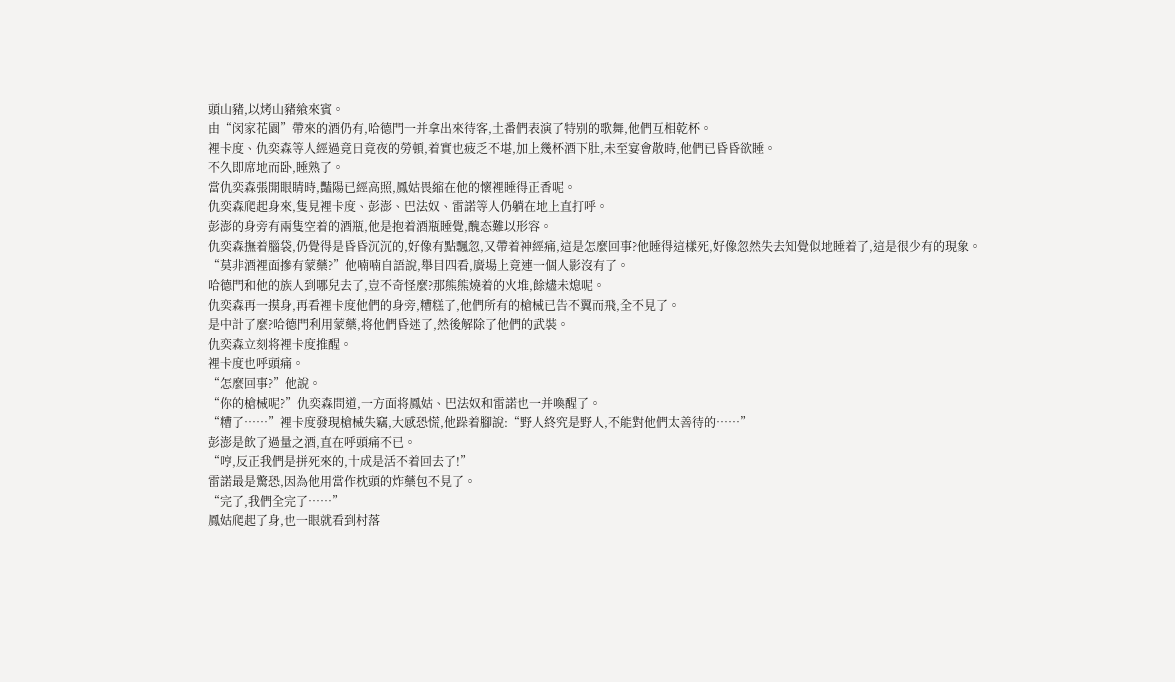頭山豬,以烤山豬飨來賓。
由“闵家花園”帶來的酒仍有,哈德門一并拿出來待客,土番們表演了特别的歌舞,他們互相乾杯。
裡卡度、仇奕森等人經過竟日竟夜的勞頓,着實也疲乏不堪,加上幾杯酒下肚,未至宴會散時,他們已昏昏欲睡。
不久即席地而卧,睡熟了。
當仇奕森張開眼睛時,豔陽已經高照,鳳姑畏縮在他的懷裡睡得正香呢。
仇奕森爬起身來,隻見裡卡度、彭澎、巴法奴、雷諾等人仍躺在地上直打呼。
彭澎的身旁有兩隻空着的酒瓶,他是抱着酒瓶睡覺,醜态難以形容。
仇奕森撫着腦袋,仍覺得是昏昏沉沉的,好像有點飄忽,又帶着神經痛,這是怎麼回事?他睡得這樣死,好像忽然失去知覺似地睡着了,這是很少有的現象。
“莫非酒裡面摻有蒙藥?”他喃喃自語說,舉目四看,廣場上竟連一個人影沒有了。
哈德門和他的族人到哪兒去了,豈不奇怪麼?那熊熊燒着的火堆,餘燼未熄呢。
仇奕森再一摸身,再看裡卡度他們的身旁,糟糕了,他們所有的槍械已告不翼而飛,全不見了。
是中計了麼?哈德門利用蒙藥,将他們昏迷了,然後解除了他們的武裝。
仇奕森立刻将裡卡度推醒。
裡卡度也呼頭痛。
“怎麼回事?”他說。
“你的槍械呢?”仇奕森問道,一方面将鳳姑、巴法奴和雷諾也一并喚醒了。
“糟了……”裡卡度發現槍械失竊,大感恐慌,他跺着腳說:“野人終究是野人,不能對他們太善待的……”
彭澎是飲了過量之酒,直在呼頭痛不已。
“哼,反正我們是拼死來的,十成是活不着回去了!”
雷諾最是驚恐,因為他用當作枕頭的炸藥包不見了。
“完了,我們全完了……”
鳳姑爬起了身,也一眼就看到村落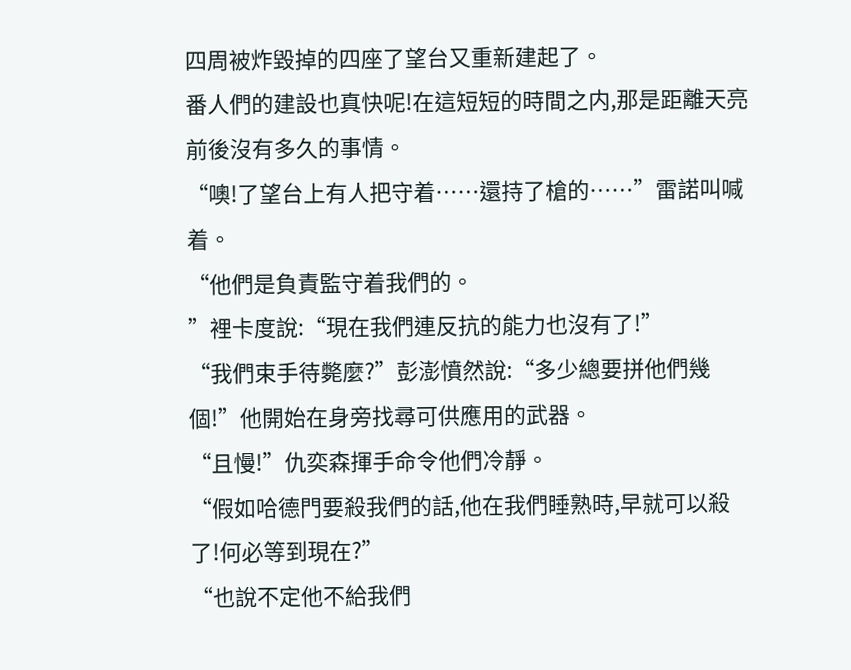四周被炸毀掉的四座了望台又重新建起了。
番人們的建設也真快呢!在這短短的時間之内,那是距離天亮前後沒有多久的事情。
“噢!了望台上有人把守着……還持了槍的……”雷諾叫喊着。
“他們是負責監守着我們的。
”裡卡度說:“現在我們連反抗的能力也沒有了!”
“我們束手待斃麼?”彭澎憤然說:“多少總要拼他們幾個!”他開始在身旁找尋可供應用的武器。
“且慢!”仇奕森揮手命令他們冷靜。
“假如哈德門要殺我們的話,他在我們睡熟時,早就可以殺了!何必等到現在?”
“也說不定他不給我們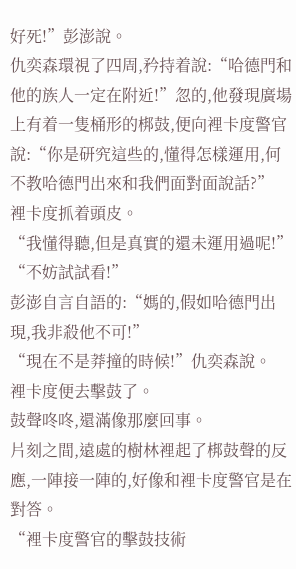好死!”彭澎說。
仇奕森環視了四周,矜持着說:“哈德門和他的族人一定在附近!”忽的,他發現廣場上有着一隻桶形的梆鼓,便向裡卡度警官說:“你是研究這些的,懂得怎樣運用,何不教哈德門出來和我們面對面說話?”
裡卡度抓着頭皮。
“我懂得聽,但是真實的還未運用過呢!”
“不妨試試看!”
彭澎自言自語的:“媽的,假如哈德門出現,我非殺他不可!”
“現在不是莽撞的時候!”仇奕森說。
裡卡度便去擊鼓了。
鼓聲咚咚,還滿像那麼回事。
片刻之間,遠處的樹林裡起了梆鼓聲的反應,一陣接一陣的,好像和裡卡度警官是在對答。
“裡卡度警官的擊鼓技術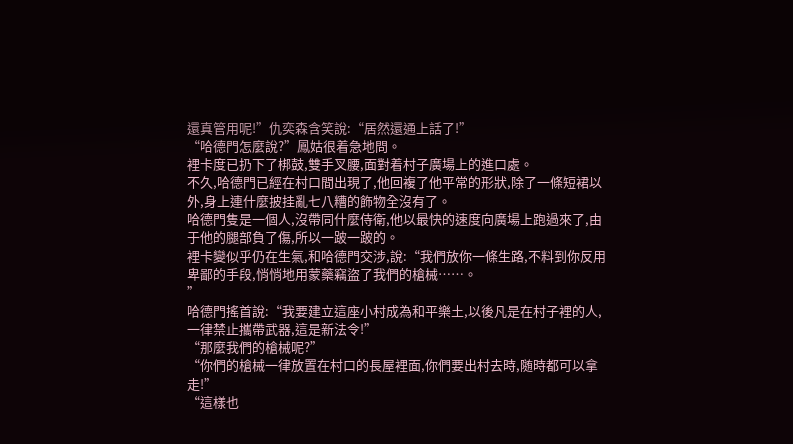還真管用呢!”仇奕森含笑說:“居然還通上話了!”
“哈德門怎麼說?”鳳姑很着急地問。
裡卡度已扔下了梆鼓,雙手叉腰,面對着村子廣場上的進口處。
不久,哈德門已經在村口間出現了,他回複了他平常的形狀,除了一條短裙以外,身上連什麼披挂亂七八糟的飾物全沒有了。
哈德門隻是一個人,沒帶同什麼侍衛,他以最快的速度向廣場上跑過來了,由于他的腿部負了傷,所以一跛一跛的。
裡卡變似乎仍在生氣,和哈德門交涉,說:“我們放你一條生路,不料到你反用卑鄙的手段,悄悄地用蒙藥竊盜了我們的槍械……。
”
哈德門搖首說:“我要建立這座小村成為和平樂土,以後凡是在村子裡的人,一律禁止攜帶武器,這是新法令!”
“那麼我們的槍械呢?”
“你們的槍械一律放置在村口的長屋裡面,你們要出村去時,随時都可以拿走!”
“這樣也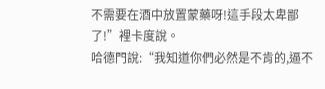不需要在酒中放置蒙藥呀!這手段太卑鄙了!”裡卡度說。
哈德門說:“我知道你們必然是不肯的,逼不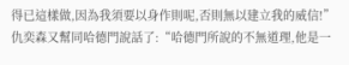得已這樣做,因為我須要以身作則呢,否則無以建立我的威信!”
仇奕森又幫同哈德門說話了:“哈德門所說的不無道理,他是一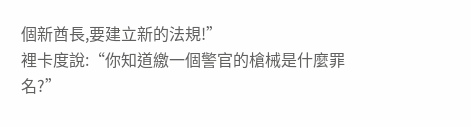個新酋長,要建立新的法規!”
裡卡度說:“你知道繳一個警官的槍械是什麼罪名?”